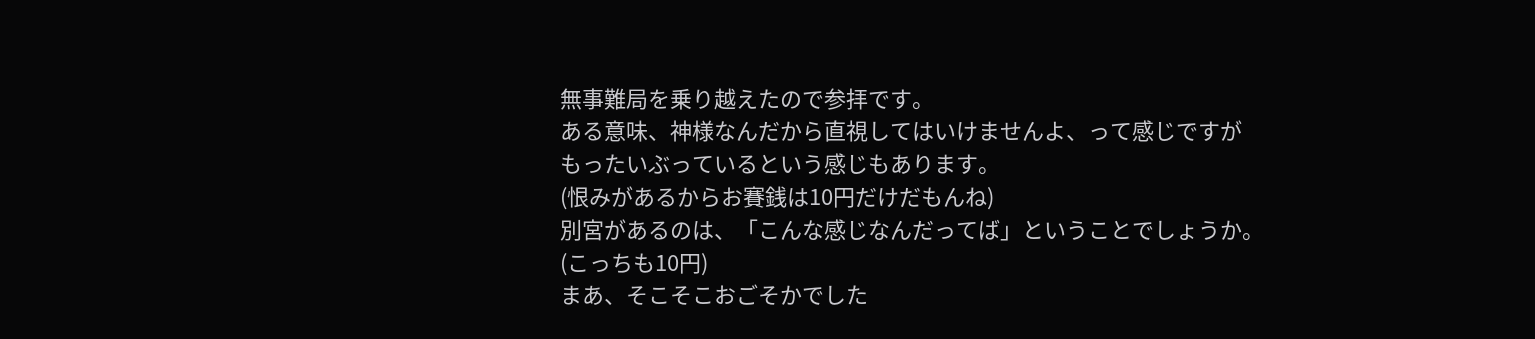無事難局を乗り越えたので参拝です。
ある意味、神様なんだから直視してはいけませんよ、って感じですが
もったいぶっているという感じもあります。
(恨みがあるからお賽銭は10円だけだもんね)
別宮があるのは、「こんな感じなんだってば」ということでしょうか。
(こっちも10円)
まあ、そこそこおごそかでした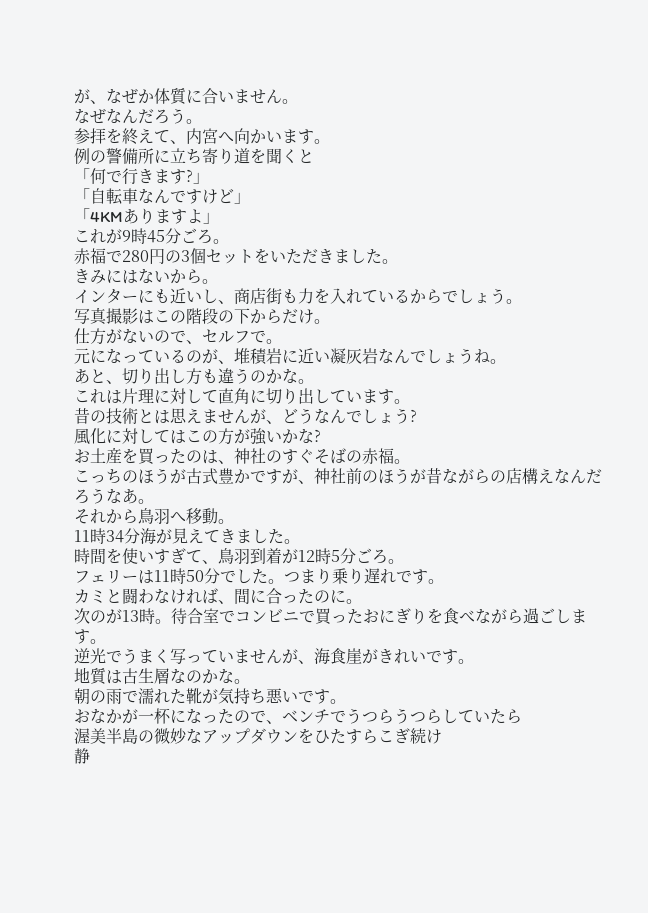が、なぜか体質に合いません。
なぜなんだろう。
参拝を終えて、内宮へ向かいます。
例の警備所に立ち寄り道を聞くと
「何で行きます?」
「自転車なんですけど」
「4KMありますよ」
これが9時45分ごろ。
赤福で280円の3個セットをいただきました。
きみにはないから。
インターにも近いし、商店街も力を入れているからでしょう。
写真撮影はこの階段の下からだけ。
仕方がないので、セルフで。
元になっているのが、堆積岩に近い凝灰岩なんでしょうね。
あと、切り出し方も違うのかな。
これは片理に対して直角に切り出しています。
昔の技術とは思えませんが、どうなんでしょう?
風化に対してはこの方が強いかな?
お土産を買ったのは、神社のすぐそばの赤福。
こっちのほうが古式豊かですが、神社前のほうが昔ながらの店構えなんだろうなあ。
それから鳥羽へ移動。
11時34分海が見えてきました。
時間を使いすぎて、鳥羽到着が12時5分ごろ。
フェリーは11時50分でした。つまり乗り遅れです。
カミと闘わなければ、間に合ったのに。
次のが13時。待合室でコンビニで買ったおにぎりを食べながら過ごします。
逆光でうまく写っていませんが、海食崖がきれいです。
地質は古生層なのかな。
朝の雨で濡れた靴が気持ち悪いです。
おなかが一杯になったので、ベンチでうつらうつらしていたら
渥美半島の微妙なアップダウンをひたすらこぎ続け
静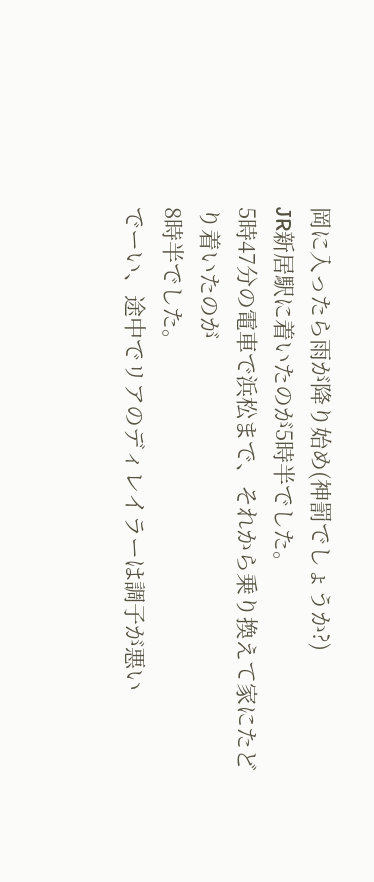岡に入ったら雨が降り始め(神罰でしょうか?)
JR新居駅に着いたのが5時半でした。
5時47分の電車で浜松まで、それから乗り換えて家にたどり着いたのが
8時半でした。
でーい、途中でリアのディレイラーは調子が悪い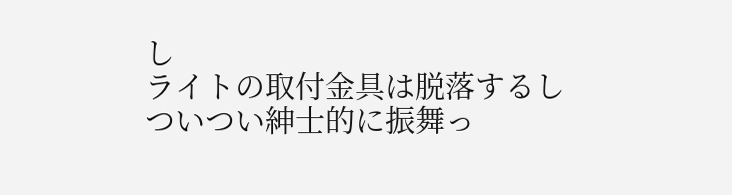し
ライトの取付金具は脱落するし
ついつい紳士的に振舞っ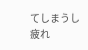てしまうし
疲れ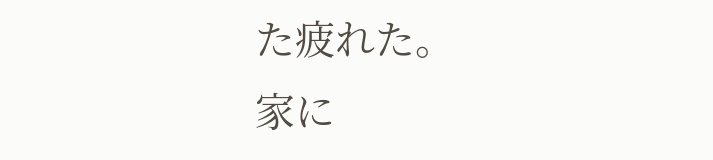た疲れた。
家に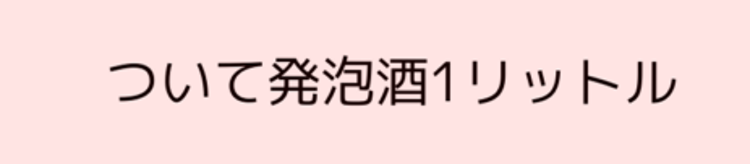ついて発泡酒1リットル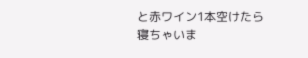と赤ワイン1本空けたら
寝ちゃいま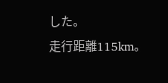した。
走行距離115km。